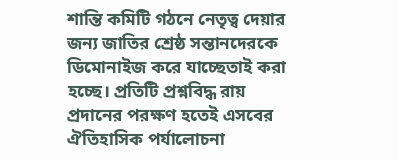শান্তি কমিটি গঠনে নেতৃত্ব দেয়ার জন্য জাতির শ্রেষ্ঠ সন্তানদেরকে ডিমোনাইজ করে যাচ্ছেতাই করা হচ্ছে। প্রতিটি প্রশ্নবিদ্ধ রায় প্রদানের পরক্ষণ হতেই এসবের ঐতিহাসিক পর্যালোচনা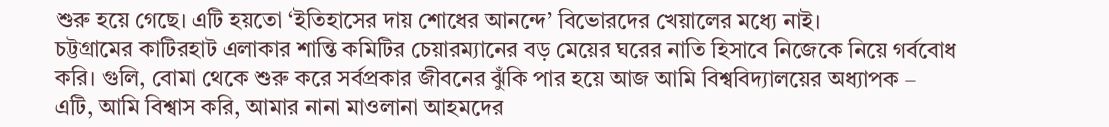শুরু হয়ে গেছে। এটি হয়তো ‘ইতিহাসের দায় শোধের আনন্দে’ বিভোরদের খেয়ালের মধ্যে নাই।
চট্টগ্রামের কাটিরহাট এলাকার শান্তি কমিটির চেয়ারম্যানের বড় মেয়ের ঘরের নাতি হিসাবে নিজেকে নিয়ে গর্ববোধ করি। গুলি, বোমা থেকে শুরু করে সর্বপ্রকার জীবনের ঝুঁকি পার হয়ে আজ আমি বিশ্ববিদ্যালয়ের অধ্যাপক – এটি, আমি বিশ্বাস করি, আমার নানা মাওলানা আহমদের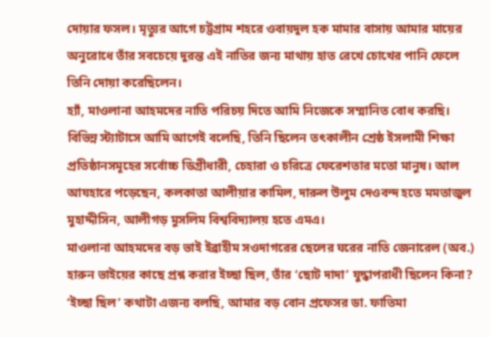দোয়ার ফসল। মৃত্যুর আগে চট্টগ্রাম শহরে ওবায়দুল হক মামার বাসায় আমার মায়ের অনুরোধে তাঁর সবচেয়ে দুরন্ত এই নাতির জন্য মাথায় হাত রেখে চোখের পানি ফেলে তিনি দোয়া করেছিলেন।
হ্যাঁ, মাওলানা আহমদের নাতি পরিচয় দিতে আমি নিজেকে সম্মানিত বোধ করছি। বিভিন্ন স্ট্যাটাসে আমি আগেই বলেছি, তিনি ছিলেন তৎকালীন শ্রেষ্ঠ ইসলামী শিক্ষা প্রতিষ্ঠানসমূহের সর্বোচ্চ ডিগ্রীধারী, চেহারা ও চরিত্রে ফেরেশতার মতো মানুষ। আল আযহারে পড়েছেন, কলকাতা আলীয়ার কামিল, দারুল উলুম দেওবন্দ হতে মমতাজুল মুহাদ্দীসিন, আলীগড় মুসলিম বিশ্ববিদ্যালয় হতে এমএ।
মাওলানা আহমদের বড় ভাই ইব্রাহীম সওদাগরের ছেলের ঘরের নাতি জেনারেল (অব.) হারুন ভাইয়ের কাছে প্রশ্ন করার ইচ্ছা ছিল, তাঁর ‘ছোট দাদা’ যুদ্ধাপরাধী ছিলেন কিনা? ‘ইচ্ছা ছিল’ কথাটা এজন্য বলছি, আমার বড় বোন প্রফেসর ডা. ফাতিমা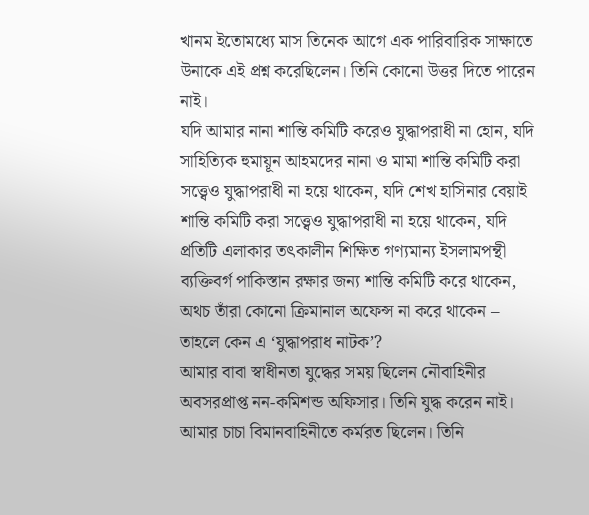খানম ইতোমধ্যে মাস তিনেক আগে এক পারিবারিক সাক্ষাতে উনাকে এই প্রশ্ন করেছিলেন। তিনি কোনো উত্তর দিতে পারেন নাই।
যদি আমার নানা শান্তি কমিটি করেও যুদ্ধাপরাধী না হোন, যদি সাহিত্যিক হুমায়ূন আহমদের নানা ও মামা শান্তি কমিটি করা সত্ত্বেও যুদ্ধাপরাধী না হয়ে থাকেন, যদি শেখ হাসিনার বেয়াই শান্তি কমিটি করা সত্ত্বেও যুদ্ধাপরাধী না হয়ে থাকেন, যদি প্রতিটি এলাকার তৎকালীন শিক্ষিত গণ্যমান্য ইসলামপন্থী ব্যক্তিবর্গ পাকিস্তান রক্ষার জন্য শান্তি কমিটি করে থাকেন, অথচ তাঁরা কোনো ক্রিমানাল অফেন্স না করে থাকেন – তাহলে কেন এ ‘যুদ্ধাপরাধ নাটক’?
আমার বাবা স্বাধীনতা যুদ্ধের সময় ছিলেন নৌবাহিনীর অবসরপ্রাপ্ত নন-কমিশন্ড অফিসার। তিনি যুদ্ধ করেন নাই। আমার চাচা বিমানবাহিনীতে কর্মরত ছিলেন। তিনি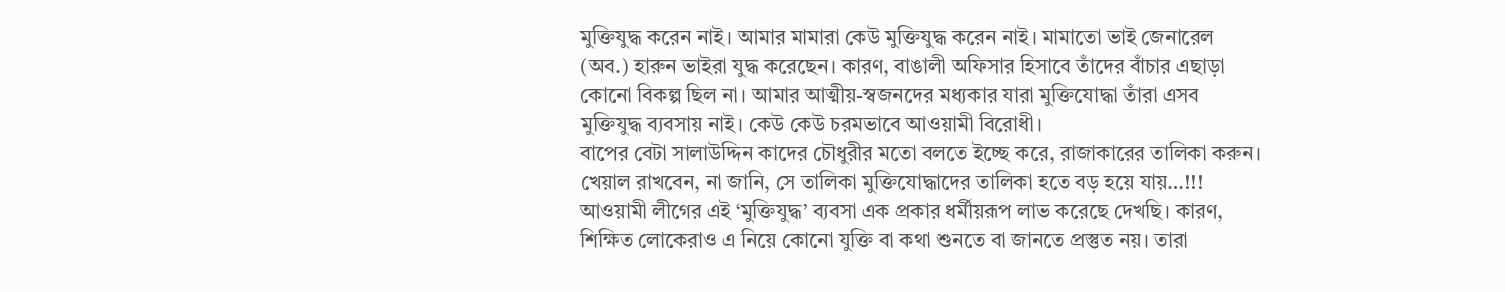মুক্তিযুদ্ধ করেন নাই। আমার মামারা কেউ মুক্তিযুদ্ধ করেন নাই। মামাতো ভাই জেনারেল (অব.) হারুন ভাইরা যুদ্ধ করেছেন। কারণ, বাঙালী অফিসার হিসাবে তাঁদের বাঁচার এছাড়া কোনো বিকল্প ছিল না। আমার আত্মীয়-স্বজনদের মধ্যকার যারা মুক্তিযোদ্ধা তাঁরা এসব মুক্তিযুদ্ধ ব্যবসায় নাই। কেউ কেউ চরমভাবে আওয়ামী বিরোধী।
বাপের বেটা সালাউদ্দিন কাদের চৌধুরীর মতো বলতে ইচ্ছে করে, রাজাকারের তালিকা করুন। খেয়াল রাখবেন, না জানি, সে তালিকা মুক্তিযোদ্ধাদের তালিকা হতে বড় হয়ে যায়…!!!
আওয়ামী লীগের এই ‘মুক্তিযুদ্ধ’ ব্যবসা এক প্রকার ধর্মীয়রূপ লাভ করেছে দেখছি। কারণ, শিক্ষিত লোকেরাও এ নিয়ে কোনো যুক্তি বা কথা শুনতে বা জানতে প্রস্তুত নয়। তারা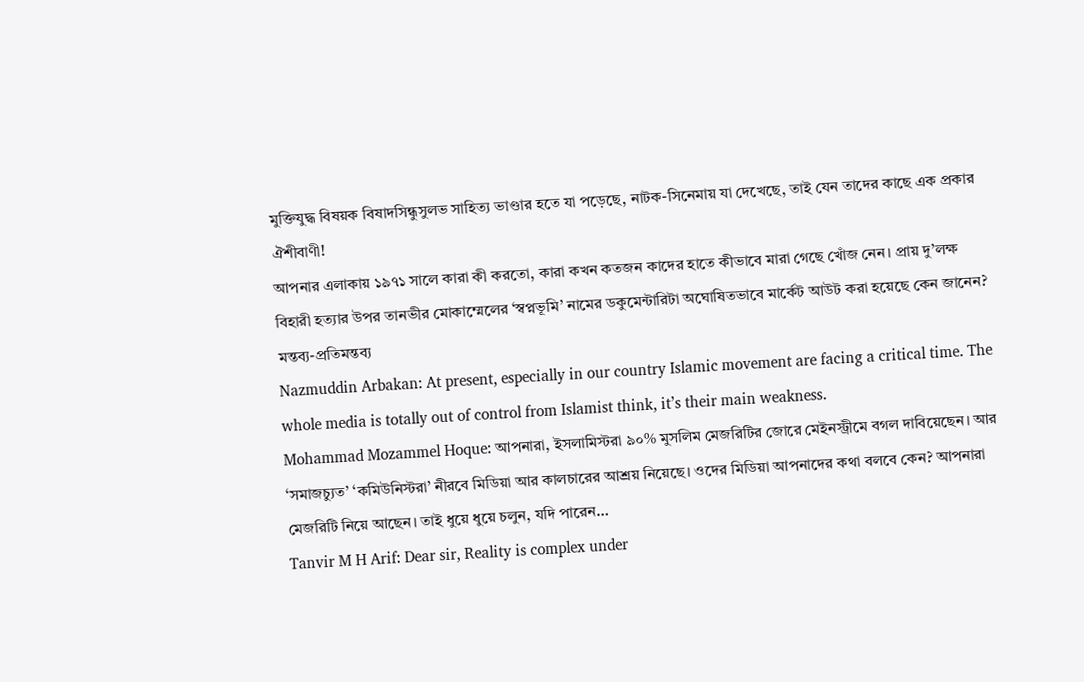মুক্তিযুদ্ধ বিষয়ক বিষাদসিন্ধুসুলভ সাহিত্য ভাণ্ডার হতে যা পড়েছে, নাটক-সিনেমায় যা দেখেছে, তাই যেন তাদের কাছে এক প্রকার ঐশীবাণী!
আপনার এলাকায় ১৯৭১ সালে কারা কী করতো, কারা কখন কতজন কাদের হাতে কীভাবে মারা গেছে খোঁজ নেন। প্রায় দু’লক্ষ বিহারী হত্যার উপর তানভীর মোকাম্মেলের ‘স্বপ্নভূমি’ নামের ডকুমেন্টারিটা অঘোষিতভাবে মার্কেট আউট করা হয়েছে কেন জানেন?
মন্তব্য-প্রতিমন্তব্য
Nazmuddin Arbakan: At present, especially in our country Islamic movement are facing a critical time. The whole media is totally out of control from Islamist think, it’s their main weakness.
Mohammad Mozammel Hoque: আপনারা, ইসলামিস্টরা ৯০% মুসলিম মেজরিটির জোরে মেইনস্ট্রীমে বগল দাবিয়েছেন। আর ‘সমাজচ্যুত’ ‘কমিউনিস্টরা’ নীরবে মিডিয়া আর কালচারের আশ্রয় নিয়েছে। ওদের মিডিয়া আপনাদের কথা বলবে কেন? আপনারা মেজরিটি নিয়ে আছেন। তাই ধুয়ে ধুয়ে চলুন, যদি পারেন…
Tanvir M H Arif: Dear sir, Reality is complex under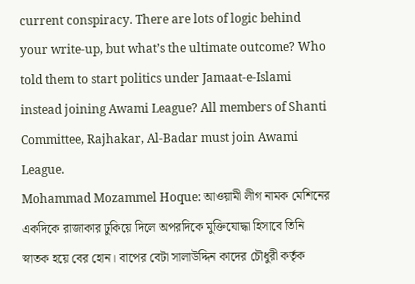current conspiracy. There are lots of logic behind your write-up, but what’s the ultimate outcome? Who told them to start politics under Jamaat-e-Islami instead joining Awami League? All members of Shanti Committee, Rajhakar, Al-Badar must join Awami League.
Mohammad Mozammel Hoque: আওয়ামী লীগ নামক মেশিনের একদিকে রাজাকার ঢুকিয়ে দিলে অপরদিকে মুক্তিযোদ্ধা হিসাবে তিনি স্নাতক হয়ে বের হোন। বাপের বেটা সালাউদ্দিন কাদের চৌধুরী কর্তৃক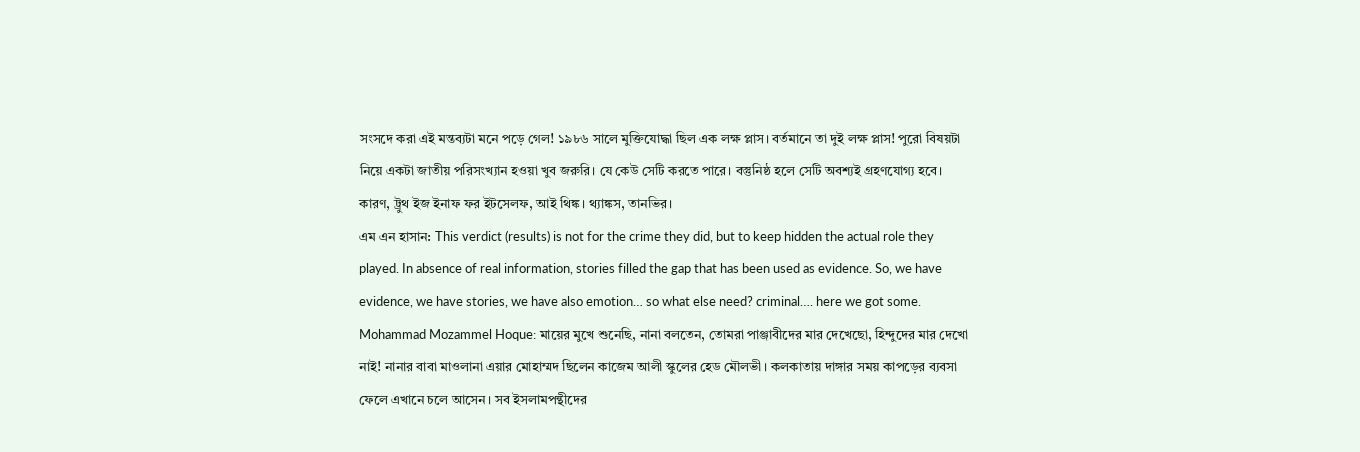সংসদে করা এই মন্তব্যটা মনে পড়ে গেল! ১৯৮৬ সালে মুক্তিযোদ্ধা ছিল এক লক্ষ প্লাস। বর্তমানে তা দুই লক্ষ প্লাস! পুরো বিষয়টা নিয়ে একটা জাতীয় পরিসংখ্যান হওয়া খুব জরুরি। যে কেউ সেটি করতে পারে। বস্তুনিষ্ঠ হলে সেটি অবশ্যই গ্রহণযোগ্য হবে। কারণ, ট্রুথ ইজ ইনাফ ফর ইটসেলফ, আই থিঙ্ক। থ্যাঙ্কস, তানভির।
এম এন হাসান: This verdict (results) is not for the crime they did, but to keep hidden the actual role they played. In absence of real information, stories filled the gap that has been used as evidence. So, we have evidence, we have stories, we have also emotion… so what else need? criminal…. here we got some.
Mohammad Mozammel Hoque: মায়ের মুখে শুনেছি, নানা বলতেন, তোমরা পাঞ্জাবীদের মার দেখেছো, হিন্দুদের মার দেখো নাই! নানার বাবা মাওলানা এয়ার মোহাম্মদ ছিলেন কাজেম আলী স্কুলের হেড মৌলভী। কলকাতায় দাঙ্গার সময় কাপড়ের ব্যবসা ফেলে এখানে চলে আসেন। সব ইসলামপন্থীদের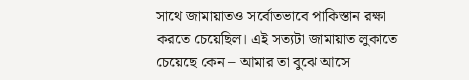সাথে জামায়াতও সর্বোতভাবে পাকিস্তান রক্ষা করতে চেয়েছিল। এই সত্যটা জামায়াত লুকাতে চেয়েছে কেন – আমার তা বুঝে আসে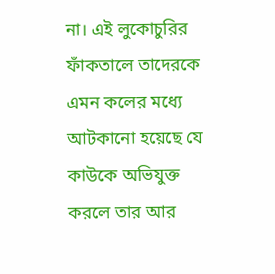না। এই লুকোচুরির ফাঁকতালে তাদেরকে এমন কলের মধ্যে আটকানো হয়েছে যে কাউকে অভিযুক্ত করলে তার আর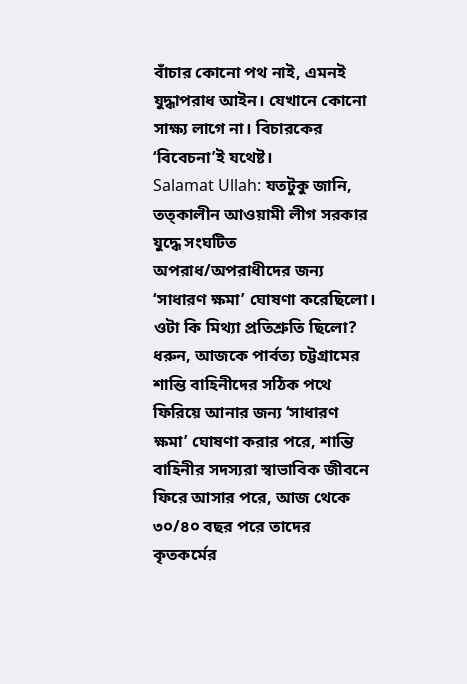বাঁচার কোনো পথ নাই, এমনই যুদ্ধাপরাধ আইন। যেখানে কোনো সাক্ষ্য লাগে না। বিচারকের ‘বিবেচনা’ই যথেষ্ট।
Salamat Ullah: যতটুকু জানি, তত্কালীন আওয়ামী লীগ সরকার যুদ্ধে সংঘটিত অপরাধ/অপরাধীদের জন্য ‘সাধারণ ক্ষমা’ ঘোষণা করেছিলো। ওটা কি মিথ্যা প্রতিশ্রুতি ছিলো? ধরুন, আজকে পার্বত্য চট্টগ্রামের শান্তি বাহিনীদের সঠিক পথে ফিরিয়ে আনার জন্য ‘সাধারণ ক্ষমা’ ঘোষণা করার পরে, শান্তি বাহিনীর সদস্যরা স্বাভাবিক জীবনে ফিরে আসার পরে, আজ থেকে ৩০/৪০ বছর পরে তাদের কৃতকর্মের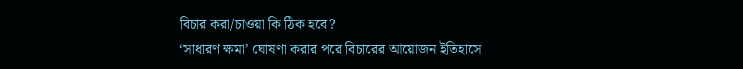বিচার করা/চাওয়া কি ঠিক হবে?
‘সাধারণ ক্ষমা’ ঘোষণা করার পরে বিচারের আয়োজন ইতিহাসে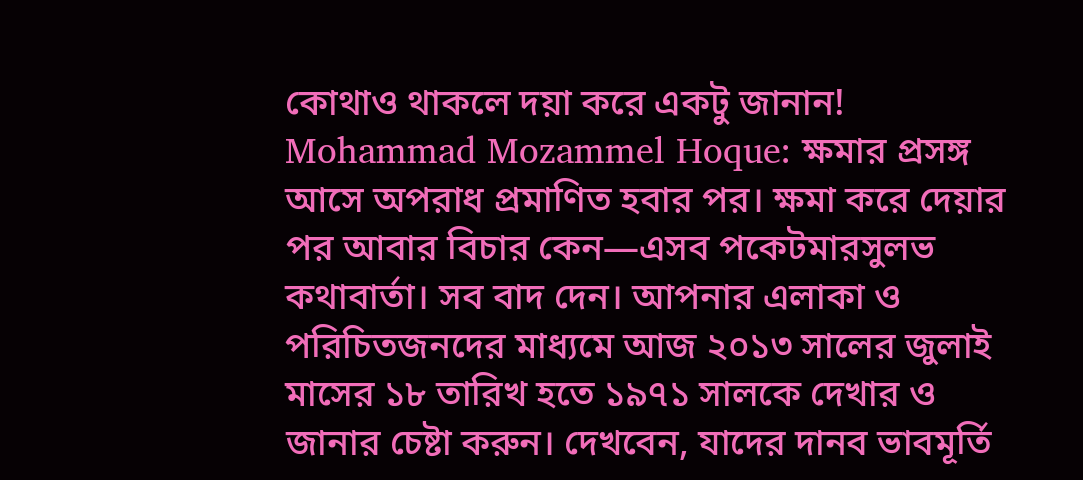কোথাও থাকলে দয়া করে একটু জানান!
Mohammad Mozammel Hoque: ক্ষমার প্রসঙ্গ আসে অপরাধ প্রমাণিত হবার পর। ক্ষমা করে দেয়ার পর আবার বিচার কেন—এসব পকেটমারসুলভ কথাবার্তা। সব বাদ দেন। আপনার এলাকা ও পরিচিতজনদের মাধ্যমে আজ ২০১৩ সালের জুলাই মাসের ১৮ তারিখ হতে ১৯৭১ সালকে দেখার ও জানার চেষ্টা করুন। দেখবেন, যাদের দানব ভাবমূর্তি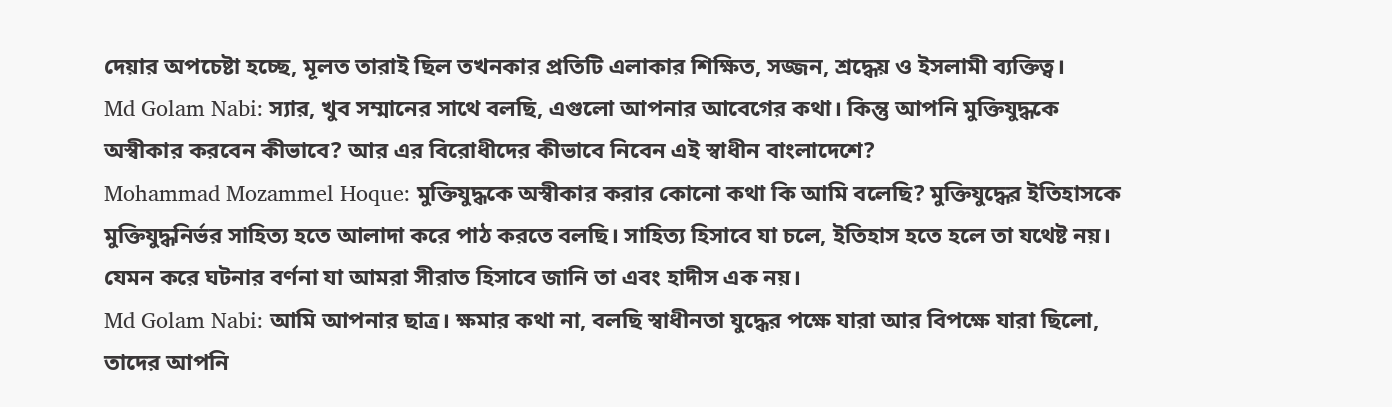দেয়ার অপচেষ্টা হচ্ছে, মূলত তারাই ছিল তখনকার প্রতিটি এলাকার শিক্ষিত, সজ্জন, শ্রদ্ধেয় ও ইসলামী ব্যক্তিত্ব।
Md Golam Nabi: স্যার, খুব সম্মানের সাথে বলছি, এগুলো আপনার আবেগের কথা। কিন্তু আপনি মুক্তিযুদ্ধকে অস্বীকার করবেন কীভাবে? আর এর বিরোধীদের কীভাবে নিবেন এই স্বাধীন বাংলাদেশে?
Mohammad Mozammel Hoque: মুক্তিযুদ্ধকে অস্বীকার করার কোনো কথা কি আমি বলেছি? মুক্তিযুদ্ধের ইতিহাসকে মুক্তিযুদ্ধনির্ভর সাহিত্য হতে আলাদা করে পাঠ করতে বলছি। সাহিত্য হিসাবে যা চলে, ইতিহাস হতে হলে তা যথেষ্ট নয়। যেমন করে ঘটনার বর্ণনা যা আমরা সীরাত হিসাবে জানি তা এবং হাদীস এক নয়।
Md Golam Nabi: আমি আপনার ছাত্র। ক্ষমার কথা না, বলছি স্বাধীনতা যুদ্ধের পক্ষে যারা আর বিপক্ষে যারা ছিলো, তাদের আপনি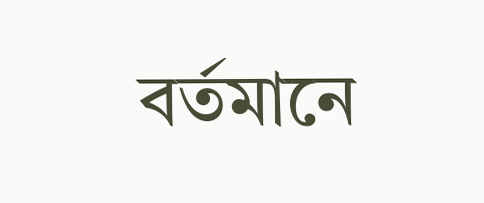বর্তমানে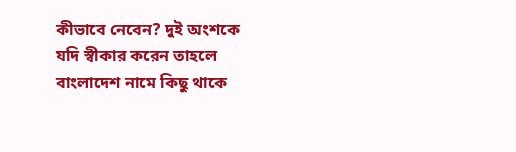কীভাবে নেবেন? দুই অংশকে যদি স্বীকার করেন তাহলে বাংলাদেশ নামে কিছু থাকে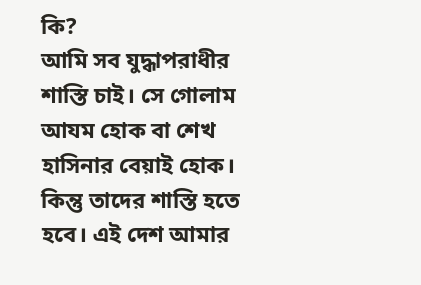কি?
আমি সব যুদ্ধাপরাধীর শাস্তি চাই। সে গোলাম আযম হোক বা শেখ হাসিনার বেয়াই হোক। কিন্তু তাদের শাস্তি হতে হবে। এই দেশ আমার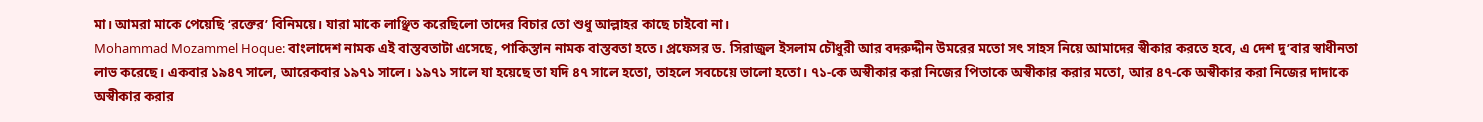মা। আমরা মাকে পেয়েছি ‘রক্তের’ বিনিময়ে। যারা মাকে লাঞ্ছিত করেছিলো তাদের বিচার তো শুধু আল্লাহর কাছে চাইবো না।
Mohammad Mozammel Hoque: বাংলাদেশ নামক এই বাস্তবতাটা এসেছে, পাকিস্তান নামক বাস্তবতা হতে। প্রফেসর ড. সিরাজুল ইসলাম চৌধুরী আর বদরুদ্দীন উমরের মতো সৎ সাহস নিয়ে আমাদের স্বীকার করতে হবে, এ দেশ দু’বার স্বাধীনতা লাভ করেছে। একবার ১৯৪৭ সালে, আরেকবার ১৯৭১ সালে। ১৯৭১ সালে যা হয়েছে তা যদি ৪৭ সালে হতো, তাহলে সবচেয়ে ভালো হতো। ৭১-কে অস্বীকার করা নিজের পিতাকে অস্বীকার করার মতো, আর ৪৭-কে অস্বীকার করা নিজের দাদাকে অস্বীকার করার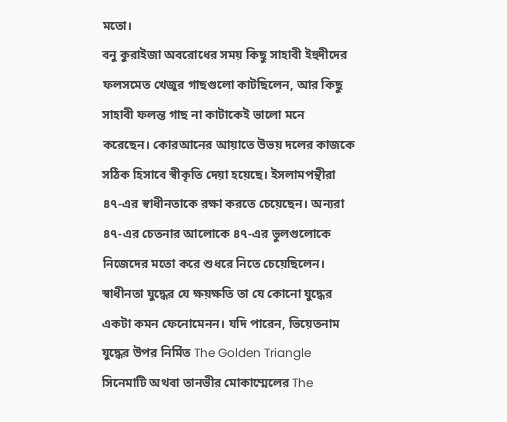মতো।
বনু কুরাইজা অবরোধের সময় কিছু সাহাবী ইহুদীদের ফলসমেত খেজুর গাছগুলো কাটছিলেন, আর কিছু সাহাবী ফলন্ত গাছ না কাটাকেই ভালো মনে করেছেন। কোরআনের আয়াতে উভয় দলের কাজকে সঠিক হিসাবে স্বীকৃতি দেয়া হয়েছে। ইসলামপন্থীরা ৪৭-এর স্বাধীনতাকে রক্ষা করতে চেয়েছেন। অন্যরা ৪৭-এর চেতনার আলোকে ৪৭-এর ভুলগুলোকে নিজেদের মতো করে শুধরে নিতে চেয়েছিলেন।
স্বাধীনতা যুদ্ধের যে ক্ষয়ক্ষতি তা যে কোনো যুদ্ধের একটা কমন ফেনোমেনন। যদি পারেন, ভিয়েতনাম যুদ্ধের উপর নির্মিত The Golden Triangle সিনেমাটি অথবা তানভীর মোকাম্মেলের The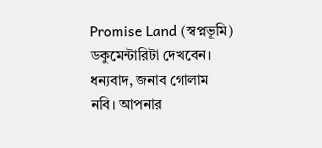Promise Land (স্বপ্নভূমি) ডকুমেন্টারিটা দেখবেন। ধন্যবাদ, জনাব গোলাম নবি। আপনার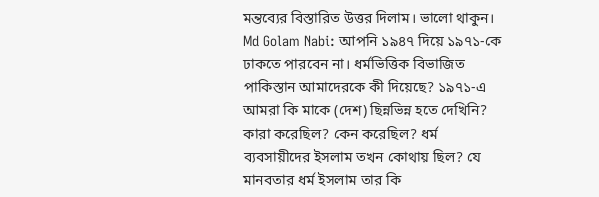মন্তব্যের বিস্তারিত উত্তর দিলাম। ভালো থাকুন।
Md Golam Nabi: আপনি ১৯৪৭ দিয়ে ১৯৭১-কে ঢাকতে পারবেন না। ধর্মভিত্তিক বিভাজিত পাকিস্তান আমাদেরকে কী দিয়েছে? ১৯৭১-এ আমরা কি মাকে (দেশ) ছিন্নভিন্ন হতে দেখিনি? কারা করেছিল? কেন করেছিল? ধর্ম ব্যবসায়ীদের ইসলাম তখন কোথায় ছিল? যে মানবতার ধর্ম ইসলাম তার কি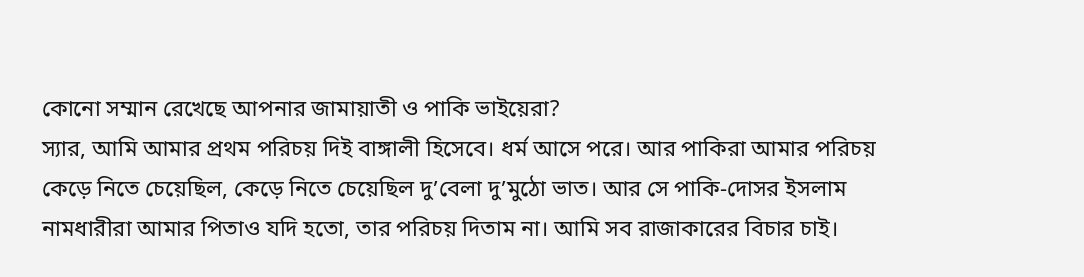কোনো সম্মান রেখেছে আপনার জামায়াতী ও পাকি ভাইয়েরা?
স্যার, আমি আমার প্রথম পরিচয় দিই বাঙ্গালী হিসেবে। ধর্ম আসে পরে। আর পাকিরা আমার পরিচয় কেড়ে নিতে চেয়েছিল, কেড়ে নিতে চেয়েছিল দু’বেলা দু’মুঠো ভাত। আর সে পাকি-দোসর ইসলাম নামধারীরা আমার পিতাও যদি হতো, তার পরিচয় দিতাম না। আমি সব রাজাকারের বিচার চাই।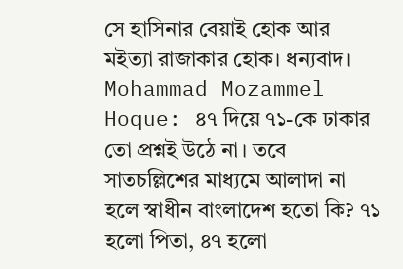সে হাসিনার বেয়াই হোক আর মইত্যা রাজাকার হোক। ধন্যবাদ।
Mohammad Mozammel Hoque: ৪৭ দিয়ে ৭১-কে ঢাকার তো প্রশ্নই উঠে না। তবে সাতচল্লিশের মাধ্যমে আলাদা না হলে স্বাধীন বাংলাদেশ হতো কি? ৭১ হলো পিতা, ৪৭ হলো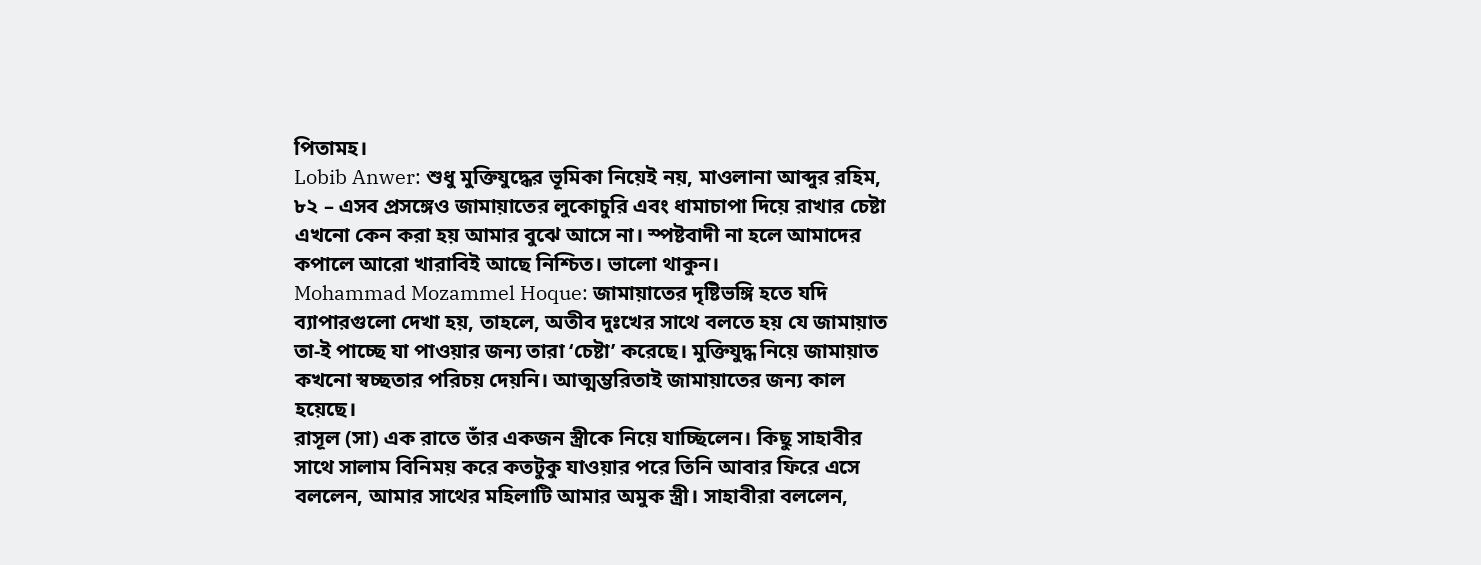পিতামহ।
Lobib Anwer: শুধু মুক্তিযুদ্ধের ভূমিকা নিয়েই নয়, মাওলানা আব্দুর রহিম, ৮২ – এসব প্রসঙ্গেও জামায়াতের লুকোচুরি এবং ধামাচাপা দিয়ে রাখার চেষ্টা এখনো কেন করা হয় আমার বুঝে আসে না। স্পষ্টবাদী না হলে আমাদের কপালে আরো খারাবিই আছে নিশ্চিত। ভালো থাকুন।
Mohammad Mozammel Hoque: জামায়াতের দৃষ্টিভঙ্গি হতে যদি ব্যাপারগুলো দেখা হয়, তাহলে, অতীব দুঃখের সাথে বলতে হয় যে জামায়াত তা-ই পাচ্ছে যা পাওয়ার জন্য তারা ‘চেষ্টা’ করেছে। মুক্তিযুদ্ধ নিয়ে জামায়াত কখনো স্বচ্ছতার পরিচয় দেয়নি। আত্মম্ভরিতাই জামায়াতের জন্য কাল হয়েছে।
রাসূল (সা) এক রাতে তাঁর একজন স্ত্রীকে নিয়ে যাচ্ছিলেন। কিছু সাহাবীর সাথে সালাম বিনিময় করে কতটুকু যাওয়ার পরে তিনি আবার ফিরে এসে বললেন, আমার সাথের মহিলাটি আমার অমুক স্ত্রী। সাহাবীরা বললেন,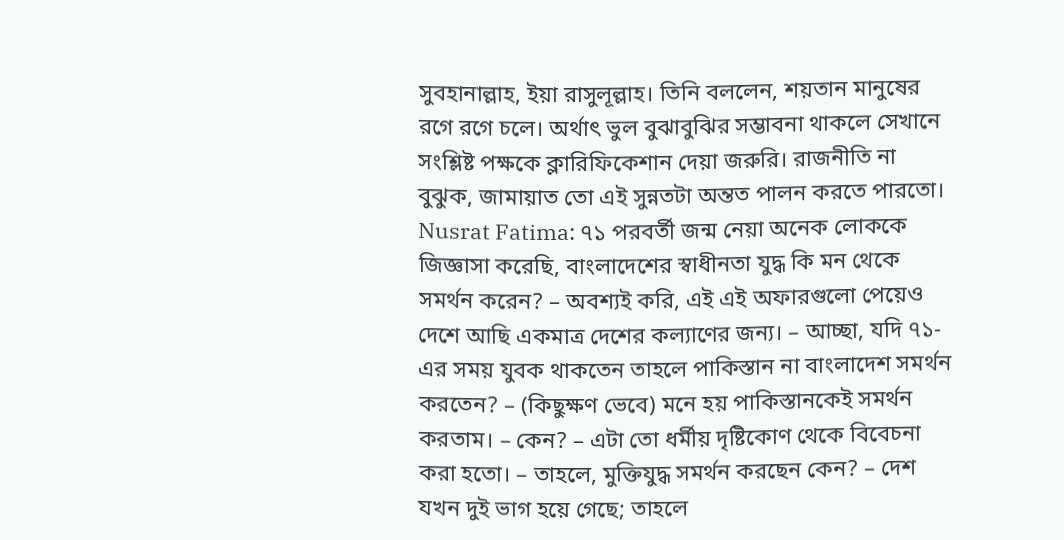সুবহানাল্লাহ, ইয়া রাসুলূল্লাহ। তিনি বললেন, শয়তান মানুষের রগে রগে চলে। অর্থাৎ ভুল বুঝাবুঝির সম্ভাবনা থাকলে সেখানে সংশ্লিষ্ট পক্ষকে ক্লারিফিকেশান দেয়া জরুরি। রাজনীতি না বুঝুক, জামায়াত তো এই সুন্নতটা অন্তত পালন করতে পারতো।
Nusrat Fatima: ৭১ পরবর্তী জন্ম নেয়া অনেক লোককে জিজ্ঞাসা করেছি, বাংলাদেশের স্বাধীনতা যুদ্ধ কি মন থেকে সমর্থন করেন? – অবশ্যই করি, এই এই অফারগুলো পেয়েও দেশে আছি একমাত্র দেশের কল্যাণের জন্য। – আচ্ছা, যদি ৭১-এর সময় যুবক থাকতেন তাহলে পাকিস্তান না বাংলাদেশ সমর্থন করতেন? – (কিছুক্ষণ ভেবে) মনে হয় পাকিস্তানকেই সমর্থন করতাম। – কেন? – এটা তো ধর্মীয় দৃষ্টিকোণ থেকে বিবেচনা করা হতো। – তাহলে, মুক্তিযুদ্ধ সমর্থন করছেন কেন? – দেশ যখন দুই ভাগ হয়ে গেছে; তাহলে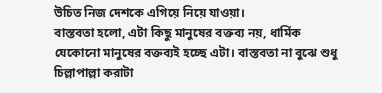উচিত নিজ দেশকে এগিয়ে নিয়ে যাওয়া।
বাস্তবতা হলো, এটা কিছু মানুষের বক্তব্য নয়, ধার্মিক যেকোনো মানুষের বক্তব্যই হচ্ছে এটা। বাস্তবতা না বুঝে শুধু চিল্লাপাল্লা করাটা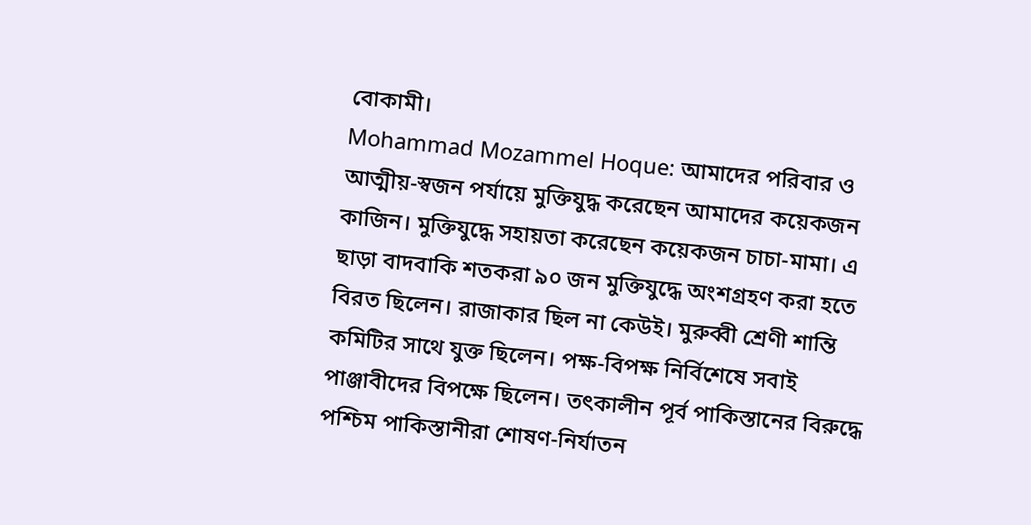বোকামী।
Mohammad Mozammel Hoque: আমাদের পরিবার ও আত্মীয়-স্বজন পর্যায়ে মুক্তিযুদ্ধ করেছেন আমাদের কয়েকজন কাজিন। মুক্তিযুদ্ধে সহায়তা করেছেন কয়েকজন চাচা-মামা। এ ছাড়া বাদবাকি শতকরা ৯০ জন মুক্তিযুদ্ধে অংশগ্রহণ করা হতে বিরত ছিলেন। রাজাকার ছিল না কেউই। মুরুব্বী শ্রেণী শান্তি কমিটির সাথে যুক্ত ছিলেন। পক্ষ-বিপক্ষ নির্বিশেষে সবাই পাঞ্জাবীদের বিপক্ষে ছিলেন। তৎকালীন পূর্ব পাকিস্তানের বিরুদ্ধে পশ্চিম পাকিস্তানীরা শোষণ-নির্যাতন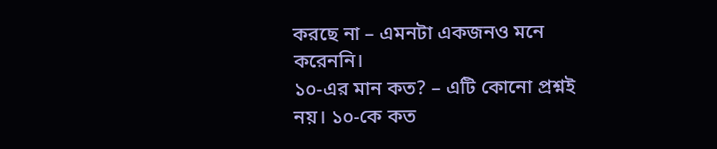করছে না – এমনটা একজনও মনে করেননি।
১০-এর মান কত? – এটি কোনো প্রশ্নই নয়। ১০-কে কত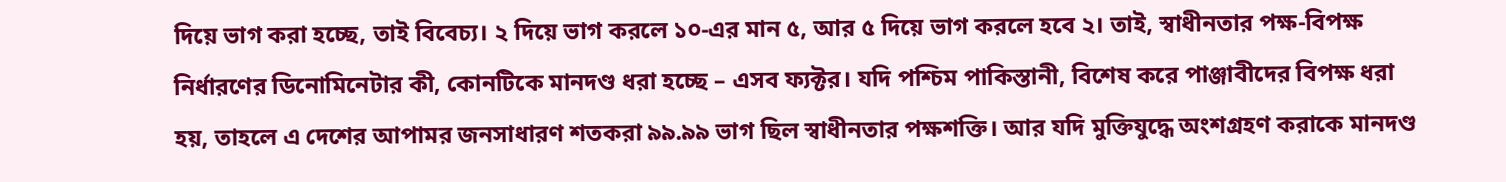দিয়ে ভাগ করা হচ্ছে, তাই বিবেচ্য। ২ দিয়ে ভাগ করলে ১০-এর মান ৫, আর ৫ দিয়ে ভাগ করলে হবে ২। তাই, স্বাধীনতার পক্ষ-বিপক্ষ নির্ধারণের ডিনোমিনেটার কী, কোনটিকে মানদণ্ড ধরা হচ্ছে – এসব ফ্যক্টর। যদি পশ্চিম পাকিস্তানী, বিশেষ করে পাঞ্জাবীদের বিপক্ষ ধরা হয়, তাহলে এ দেশের আপামর জনসাধারণ শতকরা ৯৯.৯৯ ভাগ ছিল স্বাধীনতার পক্ষশক্তি। আর যদি মুক্তিযুদ্ধে অংশগ্রহণ করাকে মানদণ্ড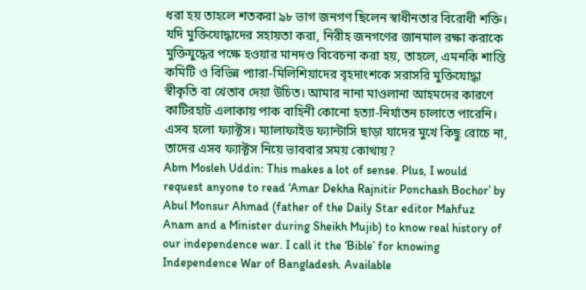ধরা হয় তাহলে শতকরা ৯৮ ভাগ জনগণ ছিলেন স্বাধীনতার বিরোধী শক্তি।
যদি মুক্তিযোদ্ধাদের সহায়তা করা, নিরীহ জনগণের জানমাল রক্ষা করাকে মুক্তিযুদ্ধের পক্ষে হওয়ার মানদণ্ড বিবেচনা করা হয়, তাহলে, এমনকি শান্তি কমিটি ও বিভিন্ন প্যারা-মিলিশিয়াদের বৃহদাংশকে সরাসরি মুক্তিযোদ্ধা স্বীকৃতি বা খেতাব দেয়া উচিত। আমার নানা মাওলানা আহমদের কারণে কাটিরহাট এলাকায় পাক বাহিনী কোনো হত্যা-নির্যাতন চালাতে পারেনি। এসব হলো ফ্যাক্টস। ম্যালাফাইড ফ্যান্টাসি ছাড়া যাদের মুখে কিছু রোচে না, তাদের এসব ফ্যাক্টস নিয়ে ভাববার সময় কোথায়?
Abm Mosleh Uddin: This makes a lot of sense. Plus, I would request anyone to read ‘Amar Dekha Rajnitir Ponchash Bochor’ by Abul Monsur Ahmad (father of the Daily Star editor Mahfuz Anam and a Minister during Sheikh Mujib) to know real history of our independence war. I call it the ‘Bible’ for knowing Independence War of Bangladesh. Available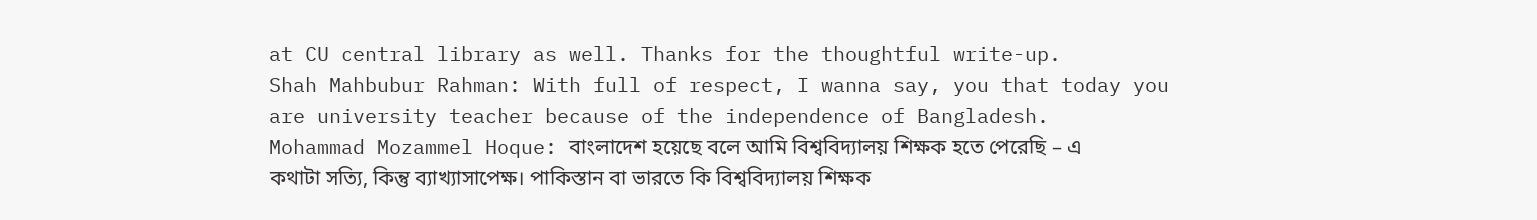at CU central library as well. Thanks for the thoughtful write-up.
Shah Mahbubur Rahman: With full of respect, I wanna say, you that today you are university teacher because of the independence of Bangladesh.
Mohammad Mozammel Hoque: বাংলাদেশ হয়েছে বলে আমি বিশ্ববিদ্যালয় শিক্ষক হতে পেরেছি – এ কথাটা সত্যি, কিন্তু ব্যাখ্যাসাপেক্ষ। পাকিস্তান বা ভারতে কি বিশ্ববিদ্যালয় শিক্ষক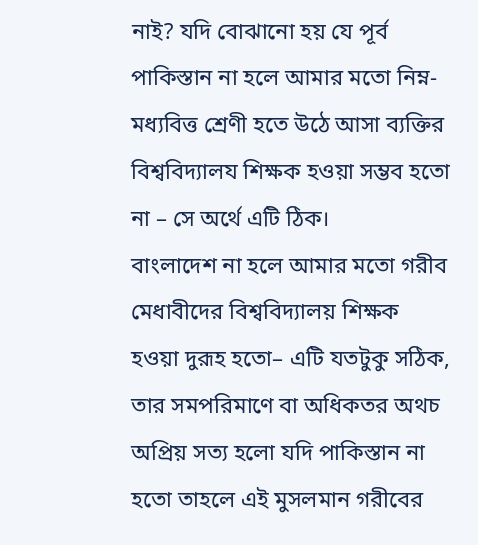নাই? যদি বোঝানো হয় যে পূর্ব পাকিস্তান না হলে আমার মতো নিম্ন-মধ্যবিত্ত শ্রেণী হতে উঠে আসা ব্যক্তির বিশ্ববিদ্যালয শিক্ষক হওয়া সম্ভব হতো না – সে অর্থে এটি ঠিক।
বাংলাদেশ না হলে আমার মতো গরীব মেধাবীদের বিশ্ববিদ্যালয় শিক্ষক হওয়া দুরূহ হতো– এটি যতটুকু সঠিক, তার সমপরিমাণে বা অধিকতর অথচ অপ্রিয় সত্য হলো যদি পাকিস্তান না হতো তাহলে এই মুসলমান গরীবের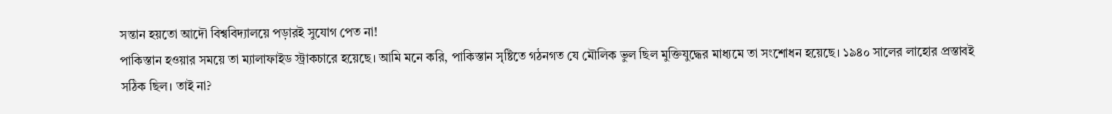সন্তান হয়তো আদৌ বিশ্ববিদ্যালয়ে পড়ারই সুযোগ পেত না!
পাকিস্তান হওয়ার সময়ে তা ম্যালাফাইড স্ট্রাকচারে হয়েছে। আমি মনে করি, পাকিস্তান সৃষ্টিতে গঠনগত যে মৌলিক ভুল ছিল মুক্তিযুদ্ধের মাধ্যমে তা সংশোধন হয়েছে। ১৯৪০ সালের লাহোর প্রস্তাবই সঠিক ছিল। তাই না?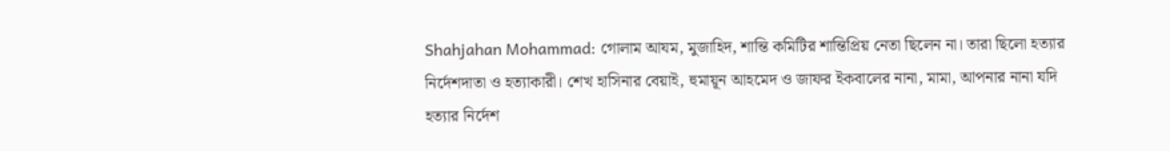Shahjahan Mohammad: গোলাম আযম, মুজাহিদ, শান্তি কমিটির শান্তিপ্রিয় নেতা ছিলেন না। তারা ছিলো হত্যার নির্দেশদাতা ও হত্যাকারী। শেখ হাসিনার বেয়াই, হুমায়ূন আহমেদ ও জাফর ইকবালের নানা, মামা, আপনার নানা যদি হত্যার নির্দেশ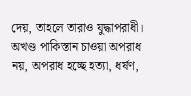দেয়, তাহলে তারাও যুদ্ধাপরাধী। অখণ্ড পাকিস্তান চাওয়া অপরাধ নয়, অপরাধ হচ্ছে হত্যা, ধর্ষণ,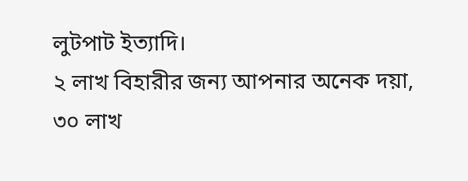লুটপাট ইত্যাদি।
২ লাখ বিহারীর জন্য আপনার অনেক দয়া, ৩০ লাখ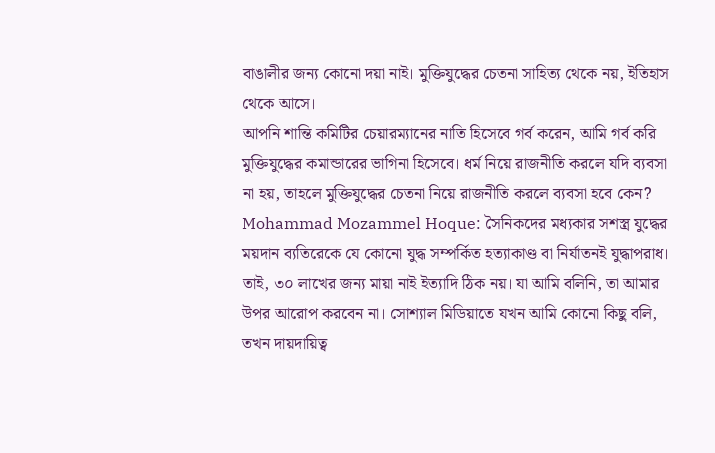বাঙালীর জন্য কোনো দয়া নাই। মুক্তিযুদ্ধের চেতনা সাহিত্য থেকে নয়, ইতিহাস থেকে আসে।
আপনি শান্তি কমিটির চেয়ারম্যানের নাতি হিসেবে গর্ব করেন, আমি গর্ব করি মুক্তিযুদ্ধের কমান্ডারের ভাগিনা হিসেবে। ধর্ম নিয়ে রাজনীতি করলে যদি ব্যবসা না হয়, তাহলে মুক্তিযুদ্ধের চেতনা নিয়ে রাজনীতি করলে ব্যবসা হবে কেন?
Mohammad Mozammel Hoque: সৈনিকদের মধ্যকার সশস্ত্র যুদ্ধের ময়দান ব্যতিরেকে যে কোনো যুদ্ধ সম্পর্কিত হত্যাকাণ্ড বা নির্যাতনই যুদ্ধাপরাধ। তাই, ৩০ লাখের জন্য মায়া নাই ইত্যাদি ঠিক নয়। যা আমি বলিনি, তা আমার উপর আরোপ করবেন না। সোশ্যাল মিডিয়াতে যখন আমি কোনো কিছু বলি, তখন দায়দায়িত্ব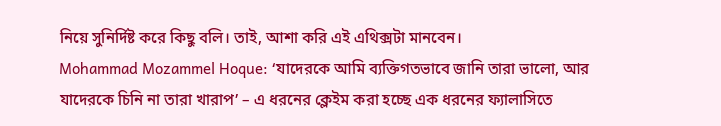নিয়ে সুনির্দিষ্ট করে কিছু বলি। তাই, আশা করি এই এথিক্সটা মানবেন।
Mohammad Mozammel Hoque: ‘যাদেরকে আমি ব্যক্তিগতভাবে জানি তারা ভালো, আর যাদেরকে চিনি না তারা খারাপ’ – এ ধরনের ক্লেইম করা হচ্ছে এক ধরনের ফ্যালাসিতে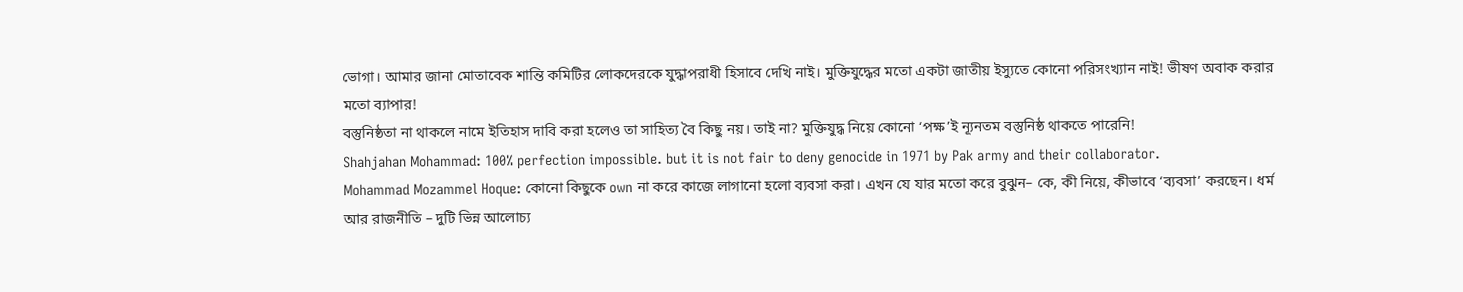ভোগা। আমার জানা মোতাবেক শান্তি কমিটির লোকদেরকে যুদ্ধাপরাধী হিসাবে দেখি নাই। মুক্তিযুদ্ধের মতো একটা জাতীয় ইস্যুতে কোনো পরিসংখ্যান নাই! ভীষণ অবাক করার মতো ব্যাপার!
বস্তুনিষ্ঠতা না থাকলে নামে ইতিহাস দাবি করা হলেও তা সাহিত্য বৈ কিছু নয়। তাই না? মুক্তিযুদ্ধ নিয়ে কোনো ‘পক্ষ’ই ন্যূনতম বস্তুনিষ্ঠ থাকতে পারেনি!
Shahjahan Mohammad: 100% perfection impossible. but it is not fair to deny genocide in 1971 by Pak army and their collaborator.
Mohammad Mozammel Hoque: কোনো কিছুকে own না করে কাজে লাগানো হলো ব্যবসা করা। এখন যে যার মতো করে বুঝুন– কে, কী নিয়ে, কীভাবে ‘ব্যবসা’ করছেন। ধর্ম আর রাজনীতি – দুটি ভিন্ন আলোচ্য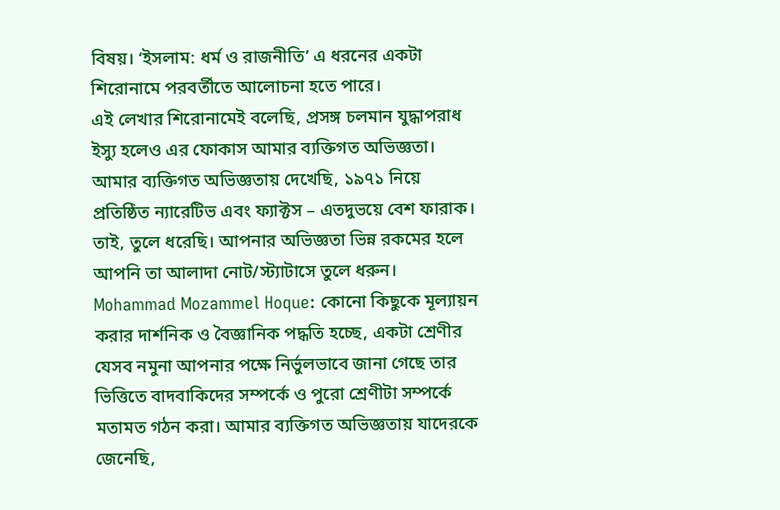বিষয়। ‘ইসলাম: ধর্ম ও রাজনীতি’ এ ধরনের একটা শিরোনামে পরবর্তীতে আলোচনা হতে পারে।
এই লেখার শিরোনামেই বলেছি, প্রসঙ্গ চলমান যুদ্ধাপরাধ ইস্যু হলেও এর ফোকাস আমার ব্যক্তিগত অভিজ্ঞতা। আমার ব্যক্তিগত অভিজ্ঞতায় দেখেছি, ১৯৭১ নিয়ে প্রতিষ্ঠিত ন্যারেটিভ এবং ফ্যাক্টস – এতদুভয়ে বেশ ফারাক। তাই, তুলে ধরেছি। আপনার অভিজ্ঞতা ভিন্ন রকমের হলে আপনি তা আলাদা নোট/স্ট্যাটাসে তুলে ধরুন।
Mohammad Mozammel Hoque: কোনো কিছুকে মূল্যায়ন করার দার্শনিক ও বৈজ্ঞানিক পদ্ধতি হচ্ছে, একটা শ্রেণীর যেসব নমুনা আপনার পক্ষে নির্ভুলভাবে জানা গেছে তার ভিত্তিতে বাদবাকিদের সম্পর্কে ও পুরো শ্রেণীটা সম্পর্কে মতামত গঠন করা। আমার ব্যক্তিগত অভিজ্ঞতায় যাদেরকে জেনেছি,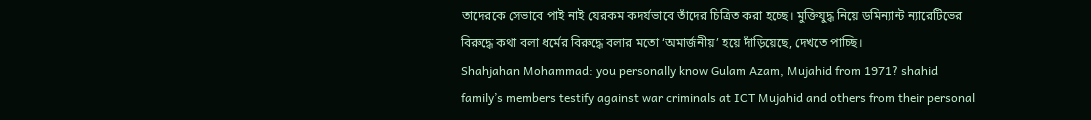তাদেরকে সেভাবে পাই নাই যেরকম কদর্যভাবে তাঁদের চিত্রিত করা হচ্ছে। মুক্তিযুদ্ধ নিয়ে ডমিন্যান্ট ন্যারেটিভের বিরুদ্ধে কথা বলা ধর্মের বিরুদ্ধে বলার মতো ‘অমার্জনীয়’ হয়ে দাঁড়িয়েছে, দেখতে পাচ্ছি।
Shahjahan Mohammad: you personally know Gulam Azam, Mujahid from 1971? shahid family’s members testify against war criminals at ICT Mujahid and others from their personal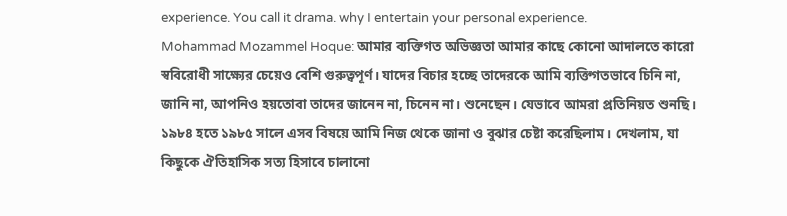experience. You call it drama. why I entertain your personal experience.
Mohammad Mozammel Hoque: আমার ব্যক্তিগত অভিজ্ঞতা আমার কাছে কোনো আদালতে কারো স্ববিরোধী সাক্ষ্যের চেয়েও বেশি গুরুত্বপূর্ণ। যাদের বিচার হচ্ছে তাদেরকে আমি ব্যক্তিগতভাবে চিনি না, জানি না, আপনিও হয়তোবা তাদের জানেন না, চিনেন না। শুনেছেন। যেভাবে আমরা প্রতিনিয়ত শুনছি।
১৯৮৪ হতে ১৯৮৫ সালে এসব বিষয়ে আমি নিজ থেকে জানা ও বুঝার চেষ্টা করেছিলাম। দেখলাম, যা কিছুকে ঐতিহাসিক সত্য হিসাবে চালানো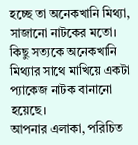হচ্ছে তা অনেকখানি মিথ্যা, সাজানো নাটকের মতো। কিছু সত্যকে অনেকখানি মিথ্যার সাথে মাখিয়ে একটা প্যাকেজ নাটক বানানো হয়েছে।
আপনার এলাকা, পরিচিত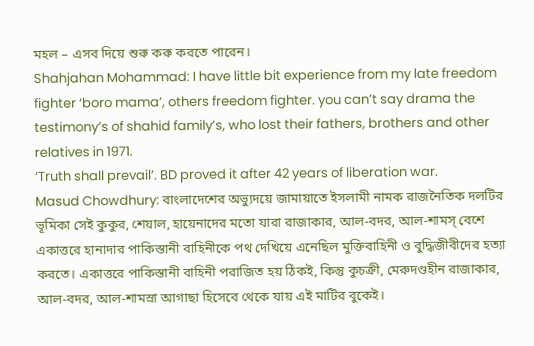মহল – এসব দিয়ে শুরু করু করতে পারেন।
Shahjahan Mohammad: I have little bit experience from my late freedom fighter ‘boro mama’, others freedom fighter. you can’t say drama the testimony’s of shahid family’s, who lost their fathers, brothers and other relatives in 1971.
‘Truth shall prevail’. BD proved it after 42 years of liberation war.
Masud Chowdhury: বাংলাদেশের অভ্যুদয়ে জামায়াতে ইসলামী নামক রাজনৈতিক দলটির ভূমিকা সেই কুকুর, শেয়াল, হায়েনাদের মতো যারা রাজাকার, আল-বদর, আল-শামস্ বেশে একাত্তরে হানাদার পাকিস্তানী বাহিনীকে পথ দেখিয়ে এনেছিল মুক্তিবাহিনী ও বুদ্ধিজীবীদের হত্যা করতে। একাত্তরে পাকিস্তানী বাহিনী পরাজিত হয় ঠিকই, কিন্তু কুচক্রী, মেরুদণ্ডহীন রাজাকার, আল-বদর, আল-শামস্রা আগাছা হিসেবে থেকে যায় এই মাটির বুকেই।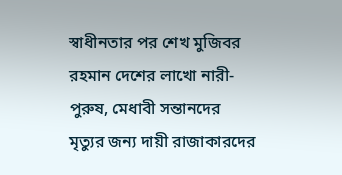স্বাধীনতার পর শেখ মুজিবর রহমান দেশের লাখো নারী-পুরুষ, মেধাবী সন্তানদের মৃত্যুর জন্য দায়ী রাজাকারদের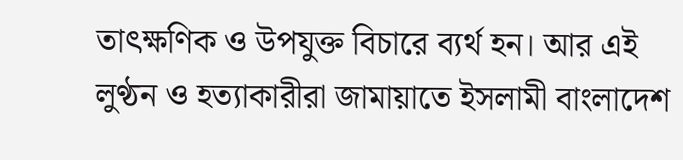তাৎক্ষণিক ও উপযুক্ত বিচারে ব্যর্থ হন। আর এই লুণ্ঠন ও হত্যাকারীরা জামায়াতে ইসলামী বাংলাদেশ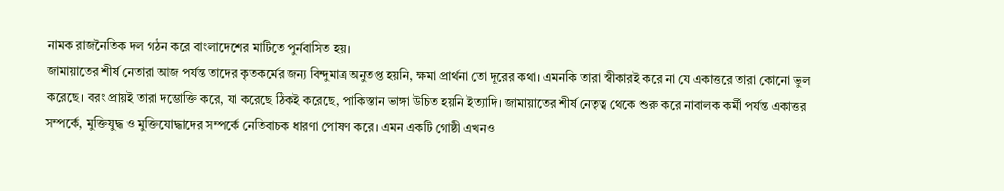নামক রাজনৈতিক দল গঠন করে বাংলাদেশের মাটিতে পুর্নবাসিত হয়।
জামায়াতের শীর্ষ নেতারা আজ পর্যন্ত তাদের কৃতকর্মের জন্য বিন্দুমাত্র অনুতপ্ত হয়নি, ক্ষমা প্রার্থনা তো দূরের কথা। এমনকি তারা স্বীকারই করে না যে একাত্তরে তারা কোনো ভুল করেছে। বরং প্রায়ই তারা দম্ভোক্তি করে, যা করেছে ঠিকই করেছে, পাকিস্তান ভাঙ্গা উচিত হয়নি ইত্যাদি। জামায়াতের শীর্ষ নেতৃত্ব থেকে শুরু করে নাবালক কর্মী পর্যন্ত একাত্তর সম্পর্কে, মুক্তিযুদ্ধ ও মুক্তিযোদ্ধাদের সম্পর্কে নেতিবাচক ধারণা পোষণ করে। এমন একটি গোষ্ঠী এখনও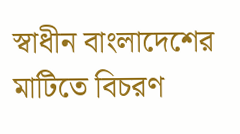স্বাধীন বাংলাদেশের মাটিতে বিচরণ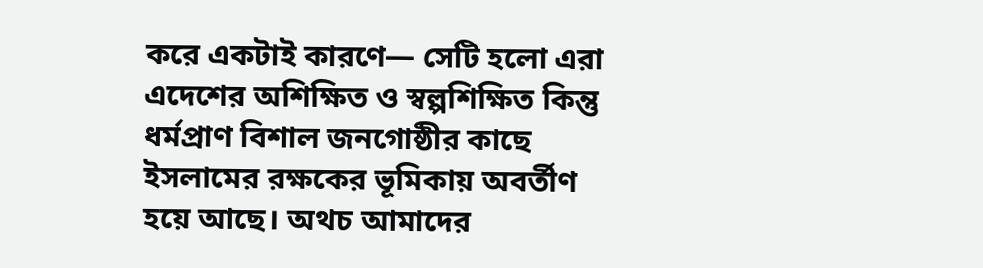করে একটাই কারণে— সেটি হলো এরা এদেশের অশিক্ষিত ও স্বল্পশিক্ষিত কিন্তু ধর্মপ্রাণ বিশাল জনগোষ্ঠীর কাছে ইসলামের রক্ষকের ভূমিকায় অবর্তীণ হয়ে আছে। অথচ আমাদের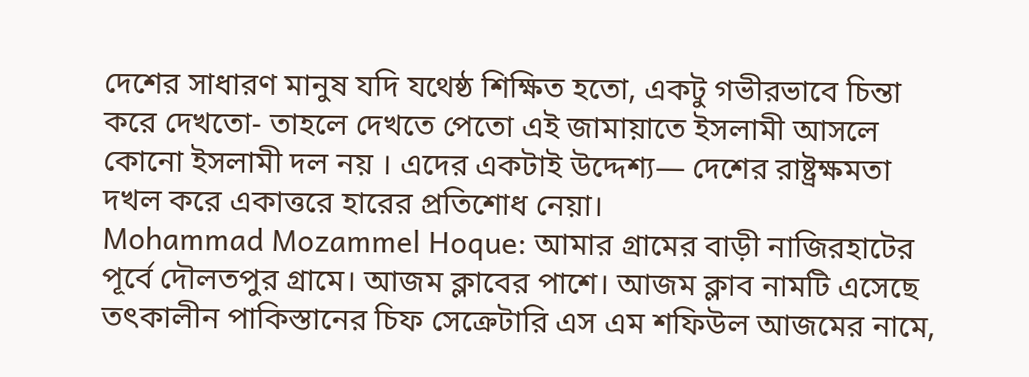দেশের সাধারণ মানুষ যদি যথেষ্ঠ শিক্ষিত হতো, একটু গভীরভাবে চিন্তা করে দেখতো- তাহলে দেখতে পেতো এই জামায়াতে ইসলামী আসলে কোনো ইসলামী দল নয় । এদের একটাই উদ্দেশ্য— দেশের রাষ্ট্রক্ষমতা দখল করে একাত্তরে হারের প্রতিশোধ নেয়া।
Mohammad Mozammel Hoque: আমার গ্রামের বাড়ী নাজিরহাটের পূর্বে দৌলতপুর গ্রামে। আজম ক্লাবের পাশে। আজম ক্লাব নামটি এসেছে তৎকালীন পাকিস্তানের চিফ সেক্রেটারি এস এম শফিউল আজমের নামে,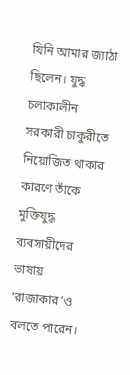যিনি আমার জ্যাঠা ছিলেন। যুদ্ধ চলাকালীন সরকারী চাকুরীতে নিয়োজিত থাকার কারণে তাঁকে মুক্তিযুদ্ধ ব্যবসায়ীদের ভাষায় ‘রাজাকার’ও বলতে পারেন।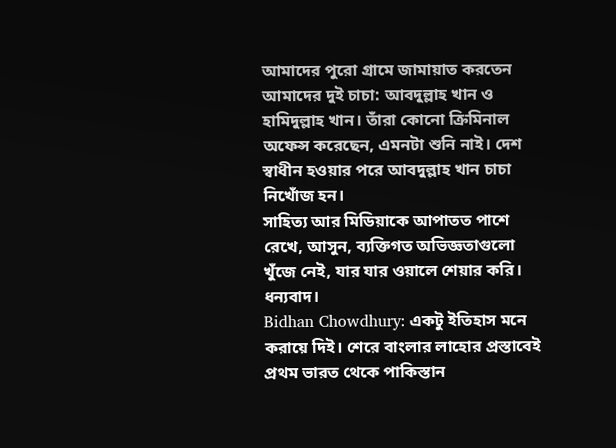আমাদের পুরো গ্রামে জামায়াত করতেন আমাদের দুই চাচা: আবদুল্লাহ খান ও হামিদুল্লাহ খান। তাঁরা কোনো ক্রিমিনাল অফেন্স করেছেন, এমনটা শুনি নাই। দেশ স্বাধীন হওয়ার পরে আবদুল্লাহ খান চাচা নিখোঁজ হন।
সাহিত্য আর মিডিয়াকে আপাতত পাশে রেখে, আসুন, ব্যক্তিগত অভিজ্ঞতাগুলো খুঁজে নেই, যার যার ওয়ালে শেয়ার করি। ধন্যবাদ।
Bidhan Chowdhury: একটু ইতিহাস মনে করায়ে দিই। শেরে বাংলার লাহোর প্রস্তাবেই প্রথম ভারত থেকে পাকিস্তান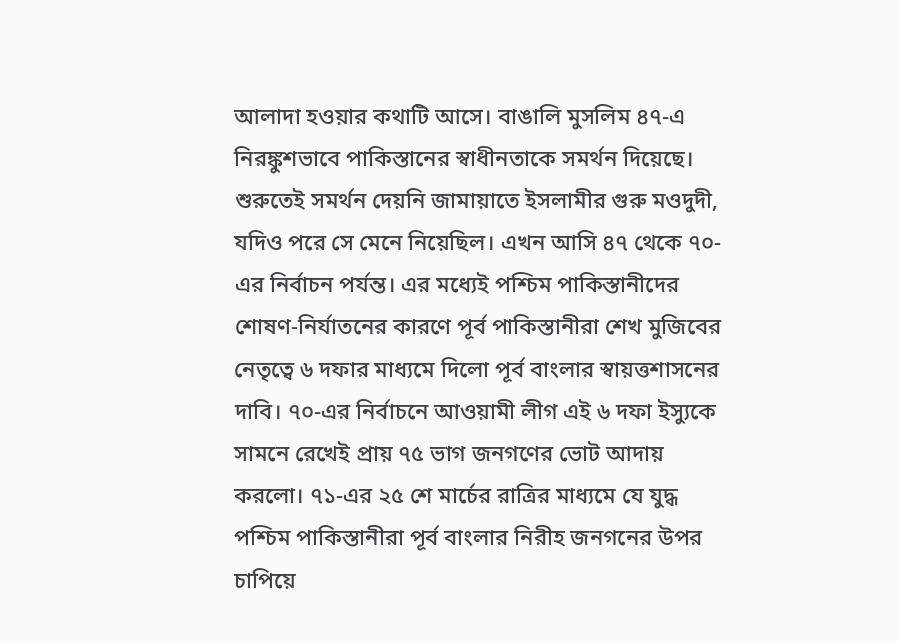আলাদা হওয়ার কথাটি আসে। বাঙালি মুসলিম ৪৭-এ নিরঙ্কুশভাবে পাকিস্তানের স্বাধীনতাকে সমর্থন দিয়েছে। শুরুতেই সমর্থন দেয়নি জামায়াতে ইসলামীর গুরু মওদুদী, যদিও পরে সে মেনে নিয়েছিল। এখন আসি ৪৭ থেকে ৭০-এর নির্বাচন পর্যন্ত। এর মধ্যেই পশ্চিম পাকিস্তানীদের শোষণ-নির্যাতনের কারণে পূর্ব পাকিস্তানীরা শেখ মুজিবের নেতৃত্বে ৬ দফার মাধ্যমে দিলো পূর্ব বাংলার স্বায়ত্তশাসনের দাবি। ৭০-এর নির্বাচনে আওয়ামী লীগ এই ৬ দফা ইস্যুকে সামনে রেখেই প্রায় ৭৫ ভাগ জনগণের ভোট আদায় করলো। ৭১-এর ২৫ শে মার্চের রাত্রির মাধ্যমে যে যুদ্ধ পশ্চিম পাকিস্তানীরা পূর্ব বাংলার নিরীহ জনগনের উপর চাপিয়ে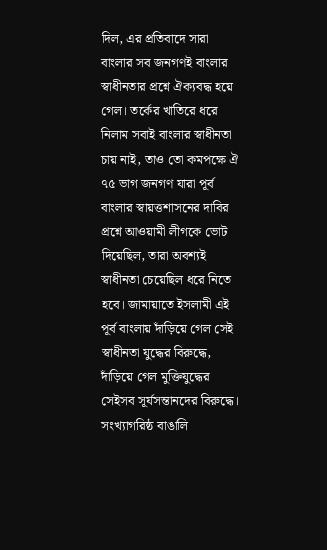দিল, এর প্রতিবাদে সারা বাংলার সব জনগণই বাংলার স্বাধীনতার প্রশ্নে ঐক্যবদ্ধ হয়ে গেল। তর্কের খাতিরে ধরে নিলাম সবাই বাংলার স্বাধীনতা চায় নাই, তাও তো কমপক্ষে ঐ ৭৫ ভাগ জনগণ যারা পূর্ব বাংলার স্বায়ত্তশাসনের দাবির প্রশ্নে আওয়ামী লীগকে ভোট দিয়েছিল, তারা অবশ্যই স্বাধীনতা চেয়েছিল ধরে নিতে হবে। জামায়াতে ইসলামী এই পূর্ব বাংলায় দাঁড়িয়ে গেল সেই স্বাধীনতা যুদ্ধের বিরুদ্ধে, দাঁড়িয়ে গেল মুক্তিযুদ্ধের সেইসব সূর্যসন্তানদের বিরুদ্ধে। সংখ্যাগরিষ্ঠ বাঙালি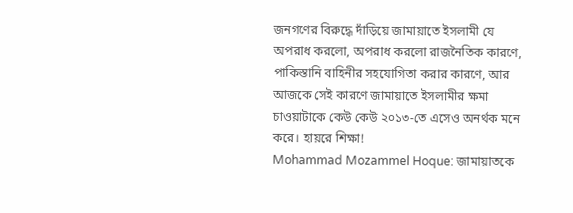জনগণের বিরুদ্ধে দাঁড়িয়ে জামায়াতে ইসলামী যে অপরাধ করলো, অপরাধ করলো রাজনৈতিক কারণে, পাকিস্তানি বাহিনীর সহযোগিতা করার কারণে, আর আজকে সেই কারণে জামায়াতে ইসলামীর ক্ষমা চাওয়াটাকে কেউ কেউ ২০১৩-তে এসেও অনর্থক মনে করে। হায়রে শিক্ষা!
Mohammad Mozammel Hoque: জামায়াতকে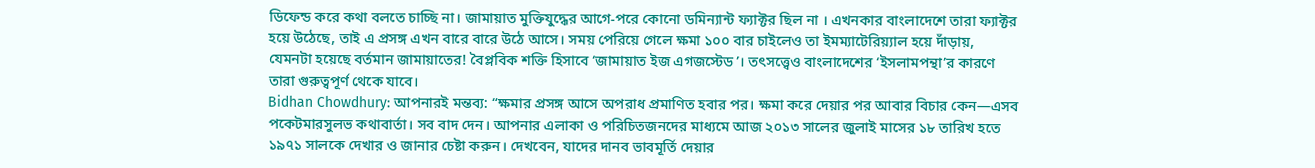ডিফেন্ড করে কথা বলতে চাচ্ছি না। জামায়াত মুক্তিযুদ্ধের আগে-পরে কোনো ডমিন্যান্ট ফ্যাক্টর ছিল না । এখনকার বাংলাদেশে তারা ফ্যাক্টর হয়ে উঠেছে, তাই এ প্রসঙ্গ এখন বারে বারে উঠে আসে। সময় পেরিয়ে গেলে ক্ষমা ১০০ বার চাইলেও তা ইমম্যাটেরিয়্যাল হয়ে দাঁড়ায়, যেমনটা হয়েছে বর্তমান জামায়াতের! বৈপ্লবিক শক্তি হিসাবে ‘জামায়াত ইজ এগজস্টেড’। তৎসত্ত্বেও বাংলাদেশের ‘ইসলামপন্থা’র কারণে তারা গুরুত্বপূর্ণ থেকে যাবে।
Bidhan Chowdhury: আপনারই মন্তব্য: “ক্ষমার প্রসঙ্গ আসে অপরাধ প্রমাণিত হবার পর। ক্ষমা করে দেয়ার পর আবার বিচার কেন—এসব পকেটমারসুলভ কথাবার্তা। সব বাদ দেন। আপনার এলাকা ও পরিচিতজনদের মাধ্যমে আজ ২০১৩ সালের জুলাই মাসের ১৮ তারিখ হতে ১৯৭১ সালকে দেখার ও জানার চেষ্টা করুন। দেখবেন, যাদের দানব ভাবমূর্তি দেয়ার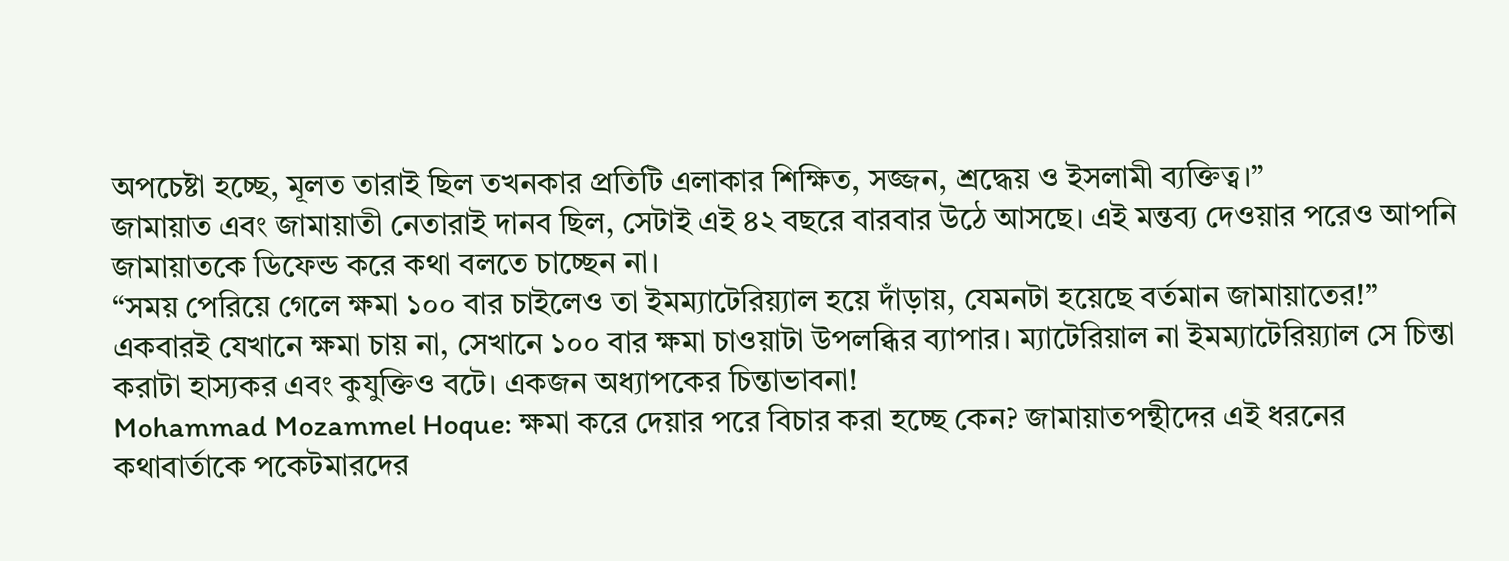অপচেষ্টা হচ্ছে, মূলত তারাই ছিল তখনকার প্রতিটি এলাকার শিক্ষিত, সজ্জন, শ্রদ্ধেয় ও ইসলামী ব্যক্তিত্ব।”
জামায়াত এবং জামায়াতী নেতারাই দানব ছিল, সেটাই এই ৪২ বছরে বারবার উঠে আসছে। এই মন্তব্য দেওয়ার পরেও আপনি জামায়াতকে ডিফেন্ড করে কথা বলতে চাচ্ছেন না।
“সময় পেরিয়ে গেলে ক্ষমা ১০০ বার চাইলেও তা ইমম্যাটেরিয়্যাল হয়ে দাঁড়ায়, যেমনটা হয়েছে বর্তমান জামায়াতের!”
একবারই যেখানে ক্ষমা চায় না, সেখানে ১০০ বার ক্ষমা চাওয়াটা উপলব্ধির ব্যাপার। ম্যাটেরিয়াল না ইমম্যাটেরিয়্যাল সে চিন্তা করাটা হাস্যকর এবং কুযুক্তিও বটে। একজন অধ্যাপকের চিন্তাভাবনা!
Mohammad Mozammel Hoque: ক্ষমা করে দেয়ার পরে বিচার করা হচ্ছে কেন? জামায়াতপন্থীদের এই ধরনের কথাবার্তাকে পকেটমারদের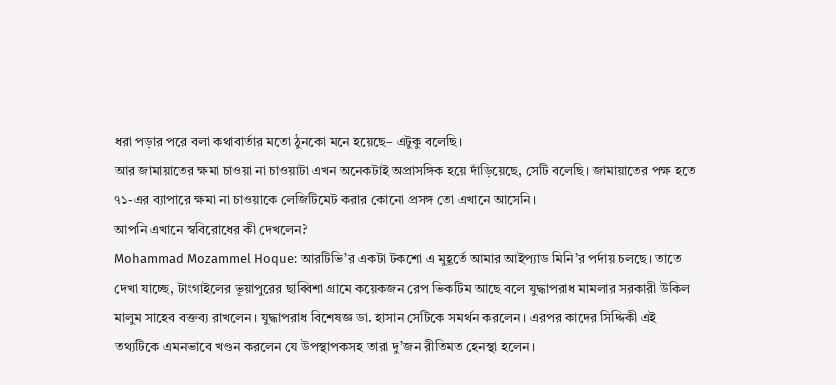ধরা পড়ার পরে বলা কথাবার্তার মতো ঠুনকো মনে হয়েছে– এটুকু বলেছি।
আর জামায়াতের ক্ষমা চাওয়া না চাওয়াটা এখন অনেকটাই অপ্রাসঙ্গিক হয়ে দাঁড়িয়েছে, সেটি বলেছি। জামায়াতের পক্ষ হতে ৭১-এর ব্যাপারে ক্ষমা না চাওয়াকে লেজিটিমেট করার কোনো প্রসঙ্গ তো এখানে আসেনি।
আপনি এখানে স্ববিরোধের কী দেখলেন?
Mohammad Mozammel Hoque: আরটিভি’র একটা টকশো এ মুহূর্তে আমার আইপ্যাড মিনি’র পর্দায় চলছে। তাতে দেখা যাচ্ছে, টাংগাইলের ভূয়াপুরের ছাব্বিশা গ্রামে কয়েকজন রেপ ভিকটিম আছে বলে যুদ্ধাপরাধ মামলার সরকারী উকিল মালুম সাহেব বক্তব্য রাখলেন। যুদ্ধাপরাধ বিশেষজ্ঞ ডা. হাসান সেটিকে সমর্থন করলেন। এরপর কাদের সিদ্দিকী এই তথ্যটিকে এমনভাবে খণ্ডন করলেন যে উপস্থাপকসহ তারা দু’জন রীতিমত হেনস্থা হলেন।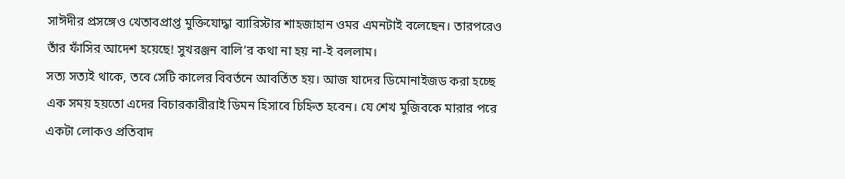সাঈদীর প্রসঙ্গেও খেতাবপ্রাপ্ত মুক্তিযোদ্ধা ব্যারিস্টার শাহজাহান ওমর এমনটাই বলেছেন। তারপরেও তাঁর ফাঁসির আদেশ হয়েছে! সুখরঞ্জন বালি’র কথা না হয় না-ই বললাম।
সত্য সত্যই থাকে, তবে সেটি কালের বিবর্তনে আবর্তিত হয়। আজ যাদের ডিমোনাইজড করা হচ্ছে এক সময় হয়তো এদের বিচারকারীরাই ডিমন হিসাবে চিহ্নিত হবেন। যে শেখ মুজিবকে মারার পরে একটা লোকও প্রতিবাদ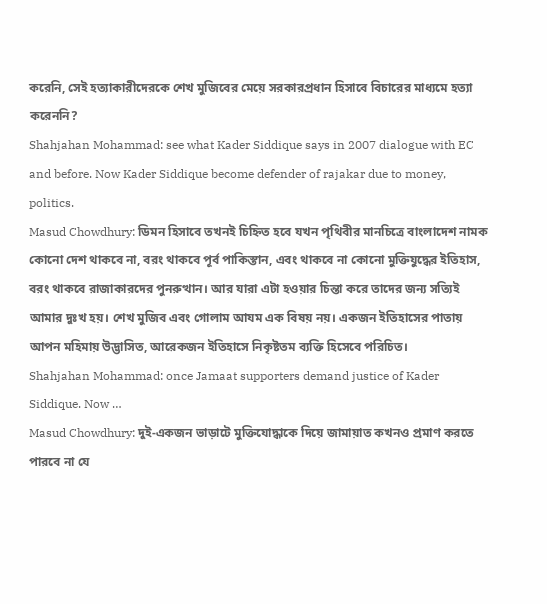করেনি, সেই হত্যাকারীদেরকে শেখ মুজিবের মেয়ে সরকারপ্রধান হিসাবে বিচারের মাধ্যমে হত্যা করেননি?
Shahjahan Mohammad: see what Kader Siddique says in 2007 dialogue with EC and before. Now Kader Siddique become defender of rajakar due to money, politics.
Masud Chowdhury: ডিমন হিসাবে তখনই চিহ্নিত হবে যখন পৃথিবীর মানচিত্রে বাংলাদেশ নামক কোনো দেশ থাকবে না, বরং থাকবে পূর্ব পাকিস্তান, এবং থাকবে না কোনো মুক্তিযুদ্ধের ইতিহাস, বরং থাকবে রাজাকারদের পুনরুত্থান। আর যারা এটা হওয়ার চিন্তা করে তাদের জন্য সত্যিই আমার দুঃখ হয়। শেখ মুজিব এবং গোলাম আযম এক বিষয় নয়। একজন ইতিহাসের পাতায় আপন মহিমায় উদ্ভাসিত, আরেকজন ইতিহাসে নিকৃষ্টতম ব্যক্তি হিসেবে পরিচিত।
Shahjahan Mohammad: once Jamaat supporters demand justice of Kader Siddique. Now …
Masud Chowdhury: দুই-একজন ভাড়াটে মুক্তিযোদ্ধাকে দিয়ে জামায়াত কখনও প্রমাণ করতে পারবে না যে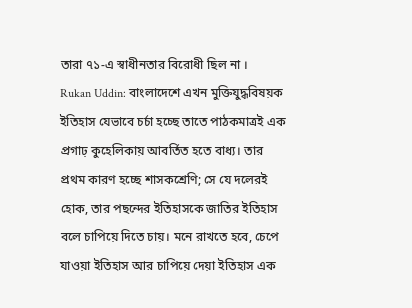তারা ৭১-এ স্বাধীনতার বিরোধী ছিল না ।
Rukan Uddin: বাংলাদেশে এখন মুক্তিযুদ্ধবিষয়ক ইতিহাস যেভাবে চর্চা হচ্ছে তাতে পাঠকমাত্রই এক প্রগাঢ় কুহেলিকায় আবর্তিত হতে বাধ্য। তার প্রথম কারণ হচ্ছে শাসকশ্রেণি; সে যে দলেরই হোক, তার পছন্দের ইতিহাসকে জাতির ইতিহাস বলে চাপিয়ে দিতে চায়। মনে রাখতে হবে, চেপে যাওয়া ইতিহাস আর চাপিয়ে দেয়া ইতিহাস এক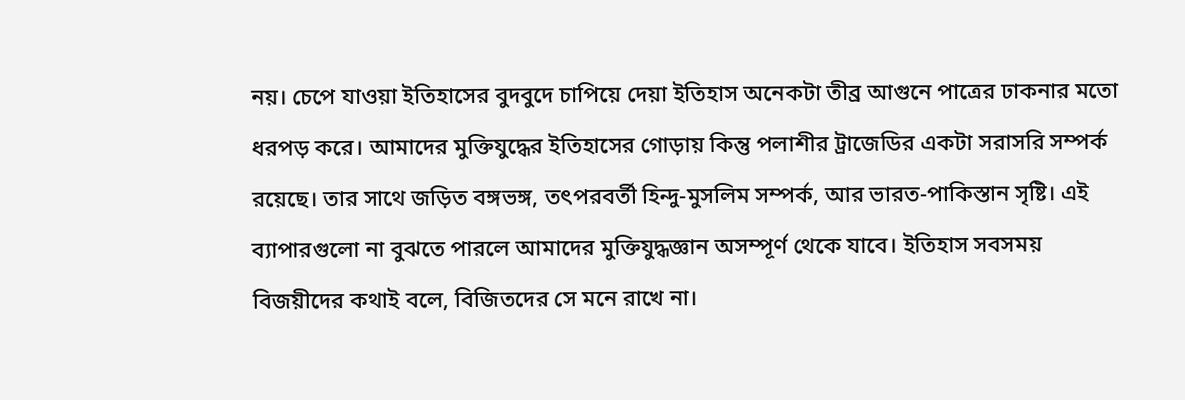নয়। চেপে যাওয়া ইতিহাসের বুদবুদে চাপিয়ে দেয়া ইতিহাস অনেকটা তীব্র আগুনে পাত্রের ঢাকনার মতো ধরপড় করে। আমাদের মুক্তিযুদ্ধের ইতিহাসের গোড়ায় কিন্তু পলাশীর ট্রাজেডির একটা সরাসরি সম্পর্ক রয়েছে। তার সাথে জড়িত বঙ্গভঙ্গ, তৎপরবর্তী হিন্দু-মুসলিম সম্পর্ক, আর ভারত-পাকিস্তান সৃষ্টি। এই ব্যাপারগুলো না বুঝতে পারলে আমাদের মুক্তিযুদ্ধজ্ঞান অসম্পূর্ণ থেকে যাবে। ইতিহাস সবসময় বিজয়ীদের কথাই বলে, বিজিতদের সে মনে রাখে না।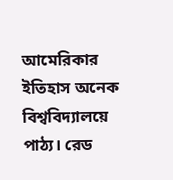আমেরিকার ইতিহাস অনেক বিশ্ববিদ্যালয়ে পাঠ্য। রেড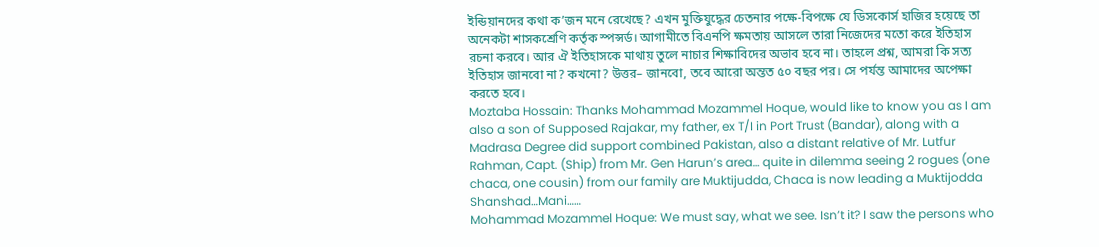ইন্ডিয়ানদের কথা ক’জন মনে রেখেছে? এখন মুক্তিযুদ্ধের চেতনার পক্ষে-বিপক্ষে যে ডিসকোর্স হাজির হয়েছে তা অনেকটা শাসকশ্রেণি কর্তৃক স্পন্সর্ড। আগামীতে বিএনপি ক্ষমতায় আসলে তারা নিজেদের মতো করে ইতিহাস রচনা করবে। আর ঐ ইতিহাসকে মাথায় তুলে নাচার শিক্ষাবিদের অভাব হবে না। তাহলে প্রশ্ন, আমরা কি সত্য ইতিহাস জানবো না? কখনো? উত্তর– জানবো, তবে আরো অন্তত ৫০ বছর পর। সে পর্যন্ত আমাদের অপেক্ষা করতে হবে।
Moztaba Hossain: Thanks Mohammad Mozammel Hoque, would like to know you as I am also a son of Supposed Rajakar, my father, ex T/I in Port Trust (Bandar), along with a Madrasa Degree did support combined Pakistan, also a distant relative of Mr. Lutfur Rahman, Capt. (Ship) from Mr. Gen Harun’s area… quite in dilemma seeing 2 rogues (one chaca, one cousin) from our family are Muktijudda, Chaca is now leading a Muktijodda Shanshad…Mani……
Mohammad Mozammel Hoque: We must say, what we see. Isn’t it? I saw the persons who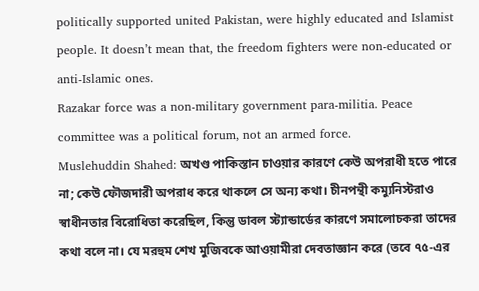politically supported united Pakistan, were highly educated and Islamist people. It doesn’t mean that, the freedom fighters were non-educated or anti-Islamic ones.
Razakar force was a non-military government para-militia. Peace committee was a political forum, not an armed force.
Muslehuddin Shahed: অখণ্ড পাকিস্তান চাওয়ার কারণে কেউ অপরাধী হতে পারে না; কেউ ফৌজদারী অপরাধ করে থাকলে সে অন্য কথা। চীনপন্থী কম্যুনিস্টরাও স্বাধীনতার বিরোধিতা করেছিল, কিন্তু ডাবল স্ট্যান্ডার্ডের কারণে সমালোচকরা তাদের কথা বলে না। যে মরহুম শেখ মুজিবকে আওয়ামীরা দেবতাজ্ঞান করে (তবে ৭৫-এর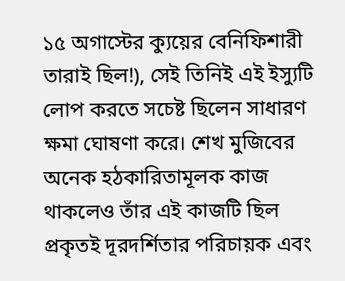১৫ অগাস্টের ক্যুয়ের বেনিফিশারী তারাই ছিল!), সেই তিনিই এই ইস্যুটি লোপ করতে সচেষ্ট ছিলেন সাধারণ ক্ষমা ঘোষণা করে। শেখ মুজিবের অনেক হঠকারিতামূলক কাজ থাকলেও তাঁর এই কাজটি ছিল প্রকৃতই দূরদর্শিতার পরিচায়ক এবং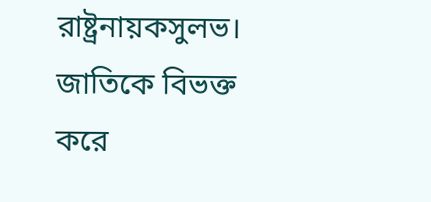রাষ্ট্রনায়কসুলভ। জাতিকে বিভক্ত করে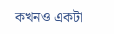কখনও একটা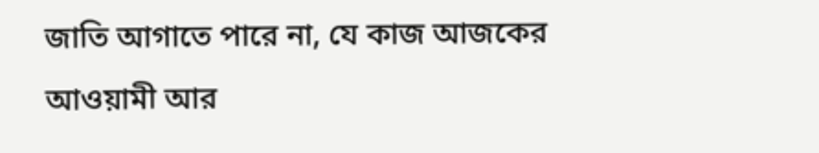জাতি আগাতে পারে না, যে কাজ আজকের আওয়ামী আর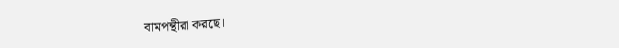বামপন্থীরা করছে।